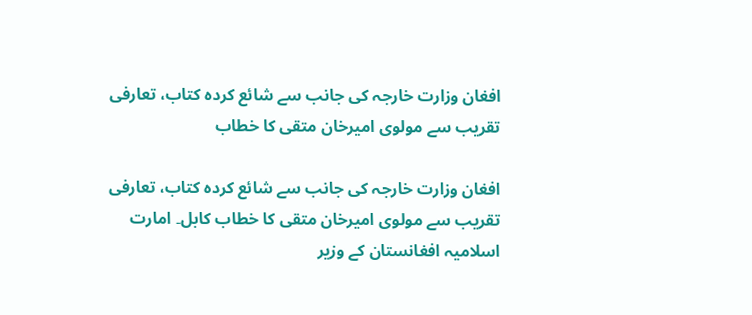افغان وزارت خارجہ کی جانب سے شائع کردہ کتاب، تعارفی تقریب سے مولوی امیرخان متقی کا خطاب

افغان وزارت خارجہ کی جانب سے شائع کردہ کتاب، تعارفی تقریب سے مولوی امیرخان متقی کا خطاب کابل۔ امارت اسلامیہ افغانستان کے وزیر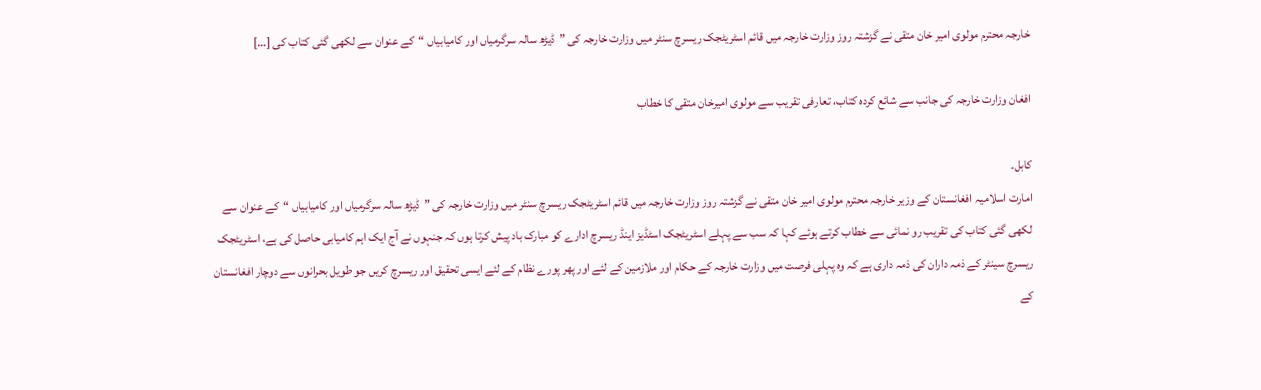خارجہ محترم مولوی امیر خان متقی نے گزشتہ روز وزارت خارجہ میں قائم اسٹریٹجک ریسرچ سنٹر میں وزارت خارجہ کی ”ڈیڑھ سالہ سرگرمیاں اور کامیابیاں “کے عنوان سے لکھی گئی کتاب کی […]

افغان وزارت خارجہ کی جانب سے شائع کردہ کتاب، تعارفی تقریب سے مولوی امیرخان متقی کا خطاب

کابل۔
امارت اسلامیہ افغانستان کے وزیر خارجہ محترم مولوی امیر خان متقی نے گزشتہ روز وزارت خارجہ میں قائم اسٹریٹجک ریسرچ سنٹر میں وزارت خارجہ کی ”ڈیڑھ سالہ سرگرمیاں اور کامیابیاں “کے عنوان سے لکھی گئی کتاب کی تقریب رو نمائی سے خطاب کرتے ہوئے کہا کہ سب سے پہلے اسٹریٹجک اسٹڈیز اینڈ ریسرچ ادارے کو مبارک باد پیش کرتا ہوں کہ جنہوں نے آج ایک اہم کامیابی حاصل کی ہے، اسٹریٹجک ریسرچ سینٹر کے ذمہ داران کی ذمہ داری ہے کہ وہ پہلی فرصت میں وزارت خارجہ کے حکام اور ملازمین کے لئے اور پھر پورے نظام کے لئے ایسی تحقیق اور ریسرچ کریں جو طویل بحرانوں سے دوچار افغانستان کے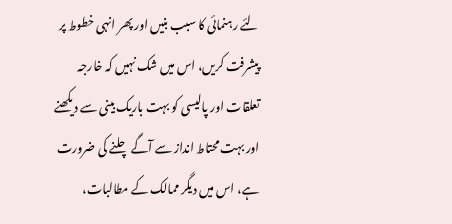لئے رہنمائی کا سبب بنیں اور پھر انہی خطوط پر پیشرفت کریں، اس میں شک نہیں کہ خارجہ تعلقات اور پالیسی کو بہت باریک بینی سے دیکھنے اور بہت محتاط انداز سے آگے چلنے کی ضرورت ہے، اس میں دیگر ممالک کے مطالبات،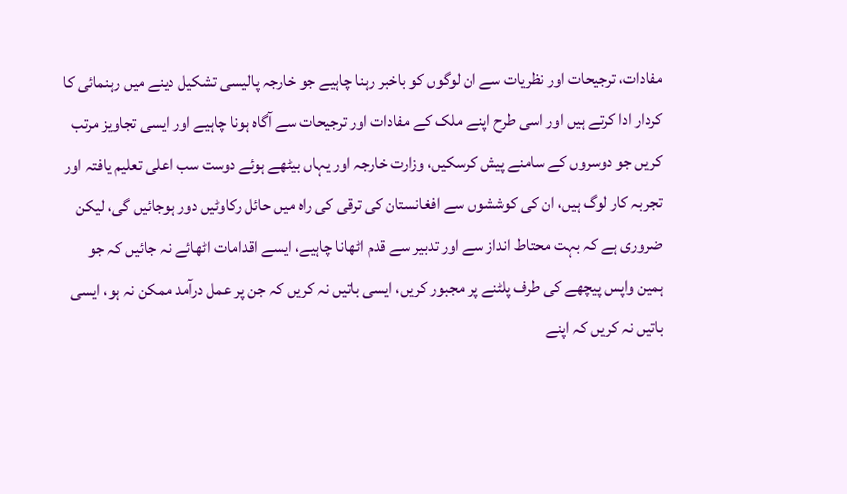مفادات، ترجیحات اور نظریات سے ان لوگوں کو باخبر رہنا چاہیے جو خارجہ پالیسی تشکیل دینے میں رہنمائی کا کردار ادا کرتے ہیں اور اسی طرح اپنے ملک کے مفادات اور ترجیحات سے آگاہ ہونا چاہیے اور ایسی تجاویز مرتب کریں جو دوسروں کے سامنے پیش کرسکیں، وزارت خارجہ اور یہاں بیٹھے ہوئے دوست سب اعلی تعلیم یافتہ اور تجربہ کار لوگ ہیں، ان کی کوششوں سے افغانستان کی ترقی کی راہ میں حائل رکاوٹیں دور ہوجائیں گی، لیکن ضروری ہے کہ بہت محتاط انداز سے اور تدبیر سے قدم اٹھانا چاہیے، ایسے اقدامات اٹھائے نہ جائیں کہ جو ہمین واپس پیچھے کی طرف پلٹنے پر مجبور کریں، ایسی باتیں نہ کریں کہ جن پر عمل درآمد ممکن نہ ہو، ایسی باتیں نہ کریں کہ اپنے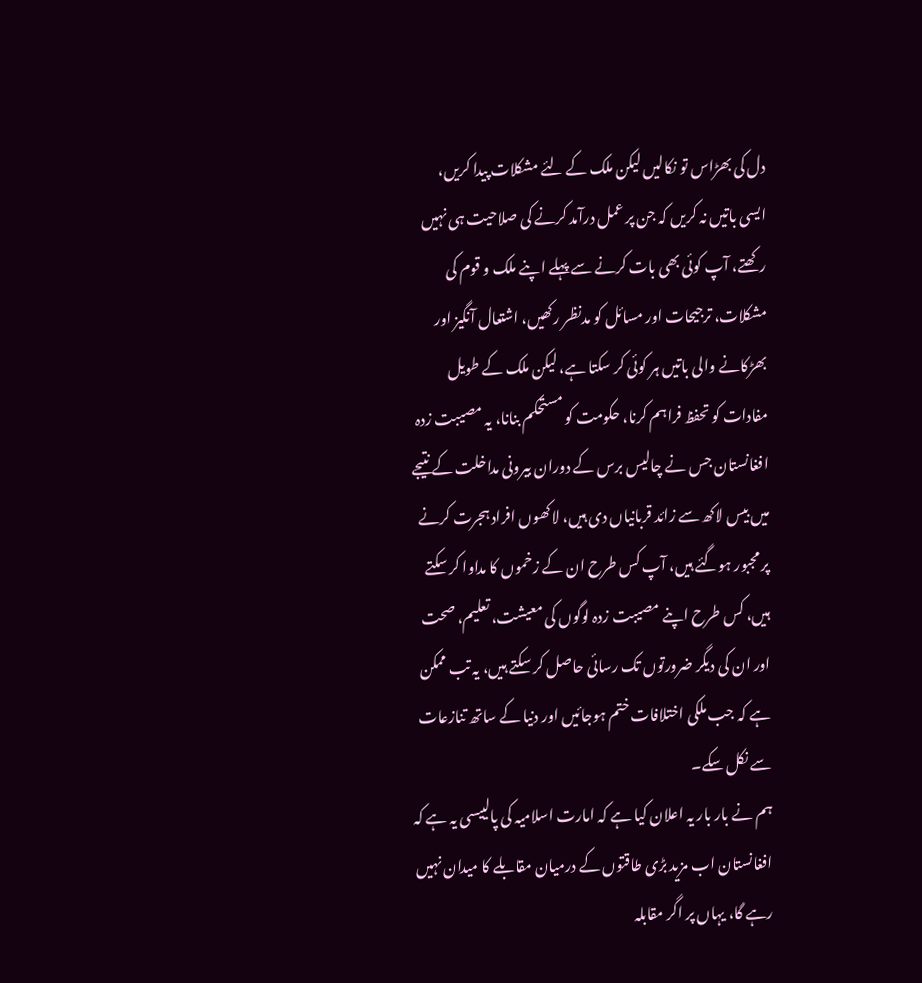دل کی بھڑاس تو نکالیں لیکن ملک کے لئے مشکلات پیدا کریں، ایسی باتیں نہ کریں کہ جن پر عمل درآمد کرنے کی صلاحیت ہی نہیں رکھتے، آپ کوئی بھی بات کرنے سے پہلے اپنے ملک و قوم کی مشکلات، ترجیحات اور مسائل کو مدنظر رکھیں، اشتعال آنگیز اور بھڑکانے والی باتیں ہر کوئی کر سکتا ہے، لیکن ملک کے طویل مفادات کو تحفظ فراہم کرنا، حکومت کو مستحکم بنانا، یہ مصیبت زدہ افغانستان جس نے چالیس برس کے دوران بیرونی مداخلت کے نتیجے میں بیس لاکھ سے زائد قربانیاں دی ہیں، لاکھوں افراد ہجرت کرنے پر مجبور ہوگئے ہیں، آپ کس طرح ان کے زخموں کا مداوا کر سکتے ہیں، کس طرح اپنے مصیبت زدہ لوگوں کی معیشت، تعلیم، صحت اور ان کی دیگر ضرورتوں تک رسائی حاصل کر سکتے ہیں، یہ تب ممکن ہے کہ جب ملکی اختلافات ختم ہوجائیں اور دنیا کے ساتھ تنازعات سے نکل سکے۔
ہم نے بار بار یہ اعلان کیا ہے کہ امارت اسلامیہ کی پالییسی یہ ہے کہ افغانستان اب مزید بڑی طاقتوں کے درمیان مقابلے کا میدان نہیں رہے گا، یہاں پر اگر مقابلہ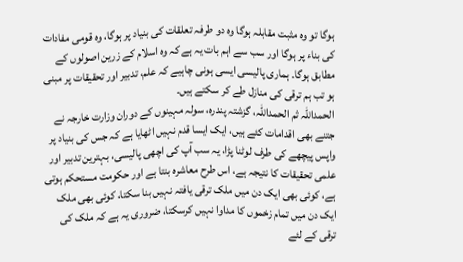ہوگا تو وہ مثبت مقابلہ ہوگا وہ دو طرفہ تعلقات کی بنیاد پر ہوگا، وہ قومی مفادات کی بناء پر ہوگا اور سب سے اہم بات یہ ہے کہ وہ اسلام کے زرین اصولوں کے مطابق ہوگا۔ ہماری پالیسی ایسی ہونی چاہیے کہ علم، تدبیر اور تحقیقات پر مبنی ہو تب ہم ترقی کی منازل طے کر سکتے ہیں۔
الحمداللہ ثم الحمداللہ، گزشتہ پندرہ، سولہ مہینوں کے دوران وزارت خارجہ نے جتنے بھی اقدامات کئے ہیں، ایک ایسا قدم نہیں اٹھایا ہے کہ جس کی بنیاد پر واپس پیچھے کی طرف لوٹنا پڑا، یہ سب آپ کی اچھی پالیسی، بہترین تدبیر اور علمی تحقیقات کا نتیجہ ہے، اس طرح معاشرہ بنتا ہے اور حکومت مستحکم ہوتی ہے، کوئی بھی ایک دن میں ملک ترقی یافتہ نہیں بنا سکتا، کوئی بھی ملک ایک دن میں تمام زخموں کا مداوا نہیں کرسکتا، ضروری یہ ہے کہ ملک کی ترقی کے لئے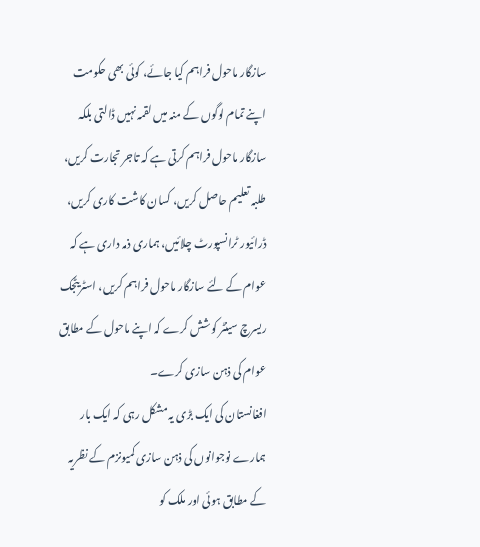سازگار ماحول فراہم کیا جائے، کوئی بھی حکومت اپنے تمام لوگوں کے منہ میں لقمہ نہیں ڈالتی بلکہ سازگار ماحول فراہم کرتی ہے کہ تاجر تجارت کریں، طلبہ تعلیم حاصل کریں، کسان کاشت کاری کریں، ڈرائیور ٹرانسپورٹ چلائیں، ہماری ذمہ داری ہے کہ عوام کے لئے سازگار ماحول فراہم کریں، اسٹریٹجک ریسرچ سینٹر کوشش کرے کہ اپنے ماحول کے مطابق عوام کی ذہن سازی کرے۔
افغانستان کی ایک بڑی یہ مشکل رہی کہ ایک بار ہمارے نوجوانوں کی ذہن سازی کمیونزم کے نظریہ کے مطابق ہوئی اور ملک کو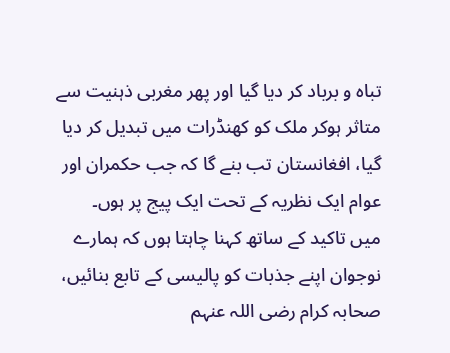تباہ و برباد کر دیا گیا اور پھر مغربی ذہنیت سے متاثر ہوکر ملک کو کھنڈرات میں تبدیل کر دیا گیا، افغانستان تب بنے گا کہ جب حکمران اور عوام ایک نظریہ کے تحت ایک پیج پر ہوں۔
میں تاکید کے ساتھ کہنا چاہتا ہوں کہ ہمارے نوجوان اپنے جذبات کو پالیسی کے تابع بنائیں، صحابہ کرام رضی اللہ عنہم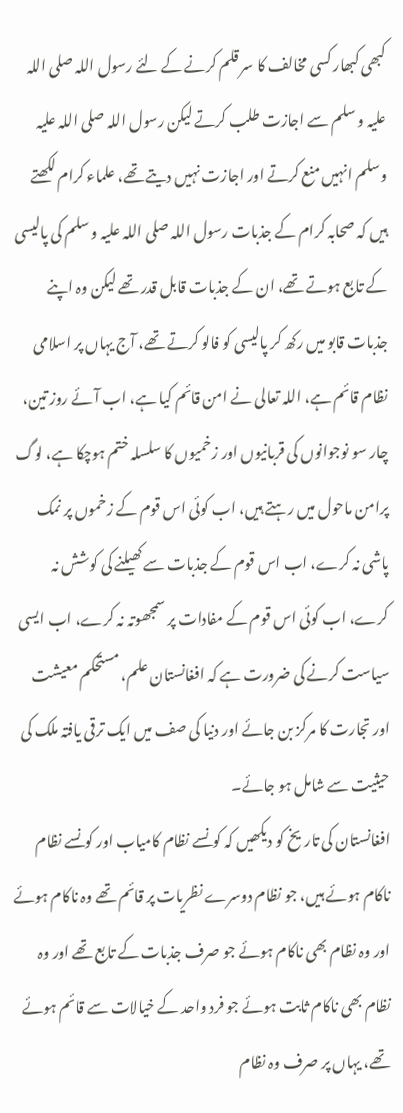کبھی کبھار کسی مخالف کا سر قلم کرنے کے لئے رسول اللہ صلی اللہ علیہ و سلم سے اجازت طلب کرتے لیکن رسول اللہ صلی اللہ علیہ وسلم انہیں منع کرتے اور اجازت نہیں دیتے تھے، علماء کرام لکھتے ہیں کہ صحابہ کرام کے جذبات رسول اللہ صلی اللہ علیہ و سلم کی پالیسی کے تابع ہوتے تھے، ان کے جذبات قابل قدر تھے لیکن وہ اپنے جذبات قابو میں رکھ کر پالیسی کو فالو کرتے تھے، آج یہاں پر اسلامی نظام قائم ہے، اللہ تعالی نے امن قائم کیا ہے، اب آئے روز تین، چار سو نوجوانوں کی قربانیوں اور زخمیوں کا سلسلہ ختم ہوچکا ہے، لوگ پرامن ماحول میں رہتے ہیں، اب کوئی اس قوم کے زخموں پر نمک پاشی نہ کرے، اب اس قوم کے جذبات سے کھیلنے کی کوشش نہ کرے، اب کوئی اس قوم کے مفادات پر سمجھوتہ نہ کرے، اب ایسی سیاست کرنے کی ضرورت ہے کہ افغانستان علم، مستحکم معیشت اور تجارت کا مرکز بن جائے اور دنیا کی صف میں ایک ترقی یافتہ ملک کی حیثیت سے شامل ہو جائے۔
افغانستان کی تاریخ کو دیکھیں کہ کونسے نظام کامیاب اور کونسے نظام ناکام ہوئے ہیں، جو نظام دوسرے نظریات پر قائم تھے وہ ناکام ہوئے اور وہ نظام بھی ناکام ہوئے جو صرف جذبات کے تابع تھے اور وہ نظام بھی ناکام ثابت ہوئے جو فرد واحد کے خیالات سے قائم ہوئے تھے، یہاں پر صرف وہ نظام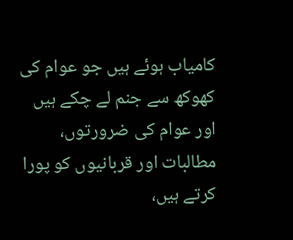کامیاب ہوئے ہیں جو عوام کی کھوکھ سے جنم لے چکے ہیں اور عوام کی ضرورتوں، مطالبات اور قربانیوں کو پورا کرتے ہیں،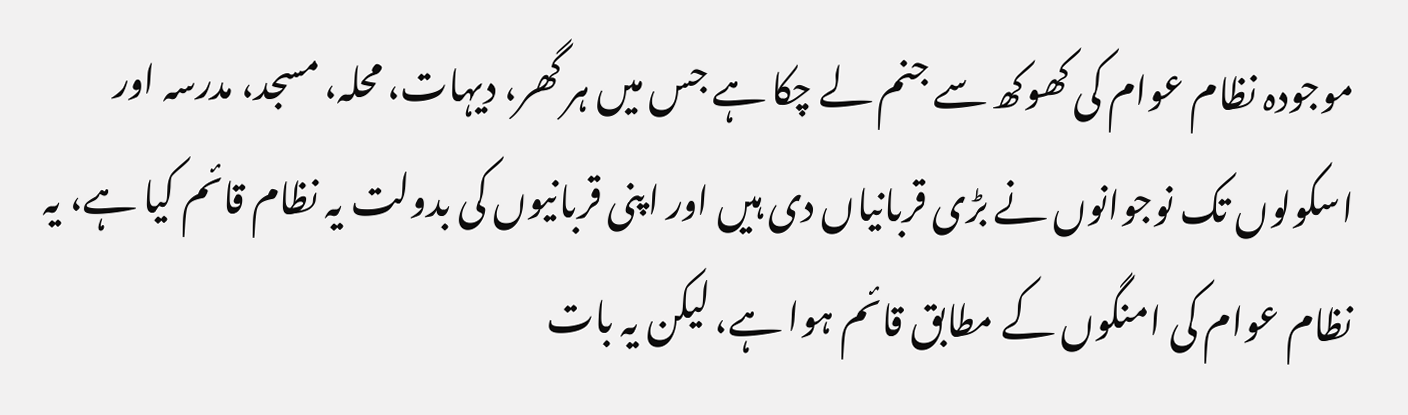موجودہ نظام عوام کی کھوکھ سے جنم لے چکا ہے جس میں ہر گھر، دیہات، محلہ، مسجد، مدرسہ اور اسکولوں تک نوجوانوں نے بڑی قربانیاں دی ہیں اور اپنی قربانیوں کی بدولت یہ نظام قائم کیا ہے، یہ نظام عوام کی امنگوں کے مطابق قائم ہوا ہے، لیکن یہ بات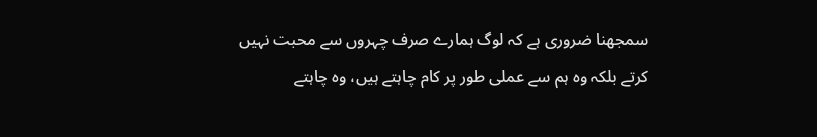سمجھنا ضروری ہے کہ لوگ ہمارے صرف چہروں سے محبت نہیں کرتے بلکہ وہ ہم سے عملی طور پر کام چاہتے ہیں، وہ چاہتے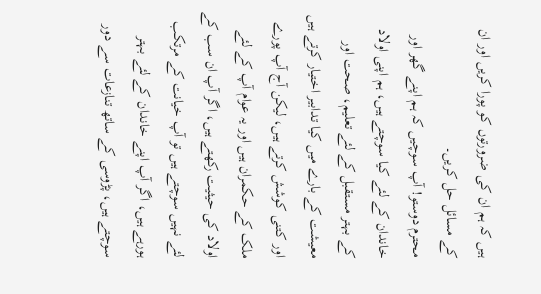ہیں کہ ہم ان کی ضرورتوں کو پورا کریں اور ان کے مسائل حل کریں۔
محترم دوستو! آپ سوچیں کہ ہم اپنے گھر اور خاندان کے لئے کیا سوچتے ہیں، ہم اپنی اولاد کے بہتر مستقبل کے لئے تعلیم، صحت اور معیشت کے بارے میں کیا تدابیر اختیار کرتے ہیں اور کتنی کوشش کرتے ہیں، لیکن آج آپ پورے ملک کے حکمران ہیں اور یہ عوام آپ کے لئے اولاد کی حیثیت رکھتے ہیں، اگر آپ ان سب کے لئے نہیں سوچتے ہیں تو آپ خیانت کے مرتکب ہورہے ہیں، اگر آپ اپنے خاندان کے لئے بہتر سوچتے ہیں، پڑوسی کے ساتھ تنازعات سے دور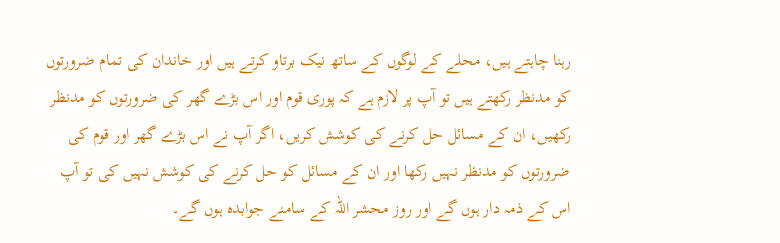رہنا چاہتے ہیں، محلے کے لوگوں کے ساتھ نیک برتاو کرتے ہیں اور خاندان کی تمام ضرورتوں کو مدنظر رکھتے ہیں تو آپ پر لازم ہے کہ پوری قوم اور اس بڑے گھر کی ضرورتوں کو مدنظر رکھیں، ان کے مسائل حل کرنے کی کوشش کریں، اگر آپ نے اس بڑے گھر اور قوم کی ضرورتوں کو مدنظر نہیں رکھا اور ان کے مسائل کو حل کرنے کی کوشش نہیں کی تو آپ اس کے ذمہ دار ہوں گے اور روز محشر اللہ کے سامنے جوابدہ ہوں گے۔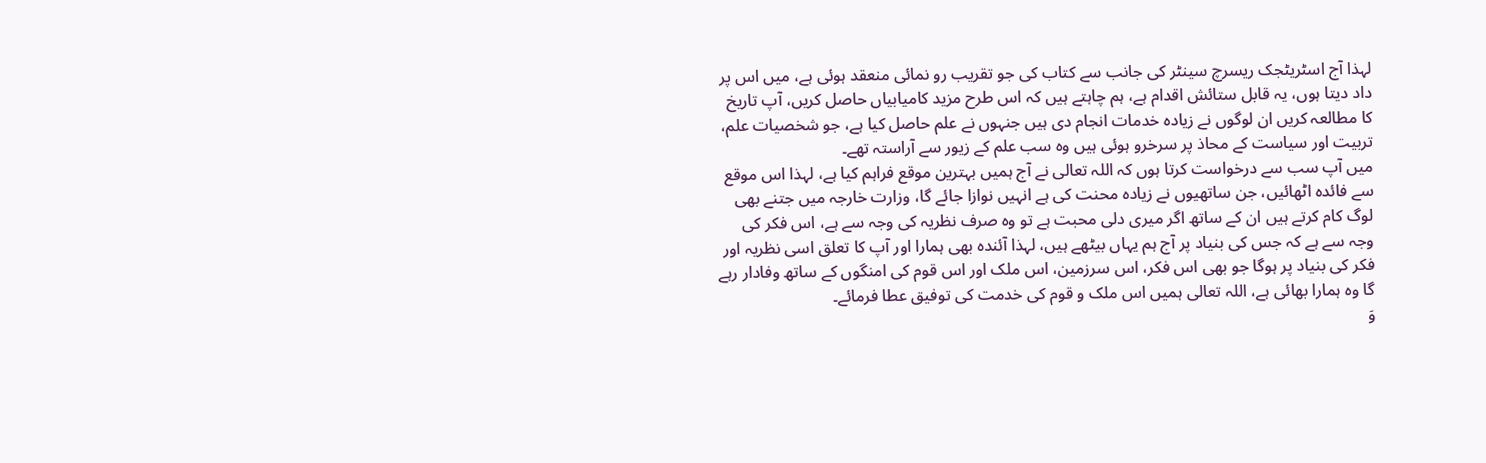لہذا آج اسٹریٹجک ریسرچ سینٹر کی جانب سے کتاب کی جو تقریب رو نمائی منعقد ہوئی ہے، میں اس پر داد دیتا ہوں، یہ قابل ستائش اقدام ہے، ہم چاہتے ہیں کہ اس طرح مزید کامیابیاں حاصل کریں، آپ تاریخ کا مطالعہ کریں ان لوگوں نے زیادہ خدمات انجام دی ہیں جنہوں نے علم حاصل کیا ہے، جو شخصیات علم، تربیت اور سیاست کے محاذ پر سرخرو ہوئی ہیں وہ سب علم کے زیور سے آراستہ تھے۔
میں آپ سب سے درخواست کرتا ہوں کہ اللہ تعالی نے آج ہمیں بہترین موقع فراہم کیا ہے، لہذا اس موقع سے فائدہ اٹھائیں، جن ساتھیوں نے زیادہ محنت کی ہے انہیں نوازا جائے گا، وزارت خارجہ میں جتنے بھی لوگ کام کرتے ہیں ان کے ساتھ اگر میری دلی محبت ہے تو وہ صرف نظریہ کی وجہ سے ہے، اس فکر کی وجہ سے ہے کہ جس کی بنیاد پر آج ہم یہاں بیٹھے ہیں، لہذا آئندہ بھی ہمارا اور آپ کا تعلق اسی نظریہ اور فکر کی بنیاد پر ہوگا جو بھی اس فکر، اس سرزمین، اس ملک اور اس قوم کی امنگوں کے ساتھ وفادار رہے گا وہ ہمارا بھائی ہے، اللہ تعالی ہمیں اس ملک و قوم کی خدمت کی توفیق عطا فرمائے۔
وَ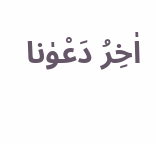اٰخِرُ دَعْوٰنا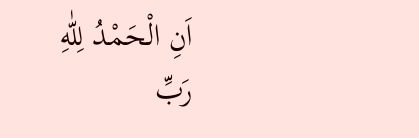اَنِ الْحَمْدُ لِلّٰهِ رَبِّ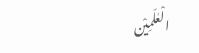الْعٰلَمِیْن